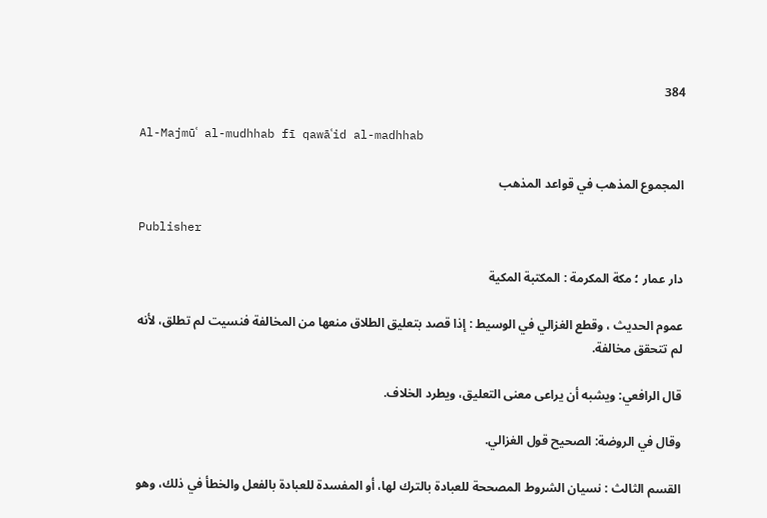384

Al-Majmūʿ al-mudhhab fī qawāʿid al-madhhab

المجموع المذهب في قواعد المذهب

Publisher

دار عمار ؛ مكة المكرمة : المكتبة المكية

عموم الحديث ، وقطع الغزالي في الوسيط : إذا قصد بتعليق الطلاق منعها من المخالفة فنسيت لم تطلق، لأنه لم تتحقق مخالفة.

قال الرافعي: ويشبه أن يراعى معنى التعليق، ويطرد الخلاف.

وقال في الروضة: الصحيح قول الغزالي.

القسم الثالث : نسيان الشروط المصححة للعبادة بالترك لها، أو المفسدة للعبادة بالفعل والخطأ في ذلك، وهو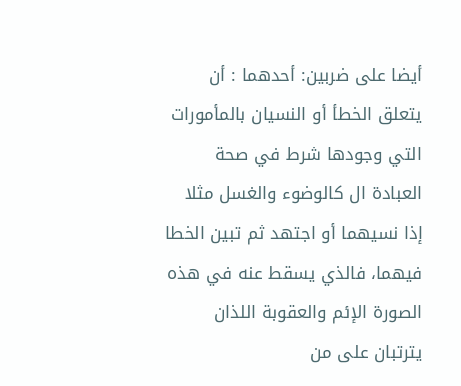أيضا على ضربين: أحدهما : أن يتعلق الخطأ أو النسيان بالمأمورات التي وجودها شرط في صحة العبادة ال كالوضوء والغسل مثلا إذا نسيهما أو اجتهد ثم تبين الخطا فيهما، فالذي يسقط عنه في هذه الصورة الإئم والعقوبة اللذان يترتبان على من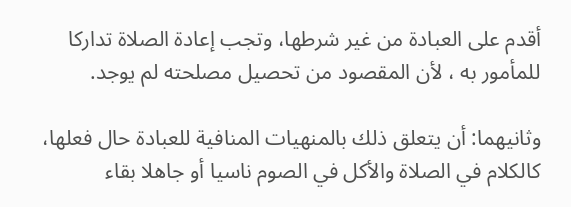أقدم على العبادة من غير شرطها، وتجب إعادة الصلاة تداركا للمأمور به ، لأن المقصود من تحصيل مصلحته لم يوجد.

وثانيهما: أن يتعلق ذلك بالمنهيات المنافية للعبادة حال فعلها، كالكلام في الصلاة والأكل في الصوم ناسيا أو جاهلا بقاء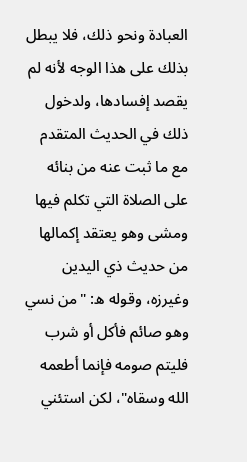العبادة ونحو ذلك، فلا يبطل بذلك على هذا الوجه لأنه لم يقصد إفسادها، ولدخول ذلك في الحديث المتقدم مع ما ثبت عنه من بنائه على الصلاة التي تكلم فيها ومشى وهو يعتقد إكمالها من حديث ذي اليدين وغيرزه، وقوله ه: "من نسي وهو صائم فأكل أو شرب فليتم صومه فإنما أطعمه الله وسقاه"، لكن استئني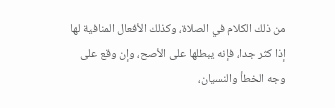من ذلك الكلام في الصلاة، وكذلك الأفعال المنافية لها إذا كثر جدا، فإنه يبطلها على الأصح، وإن وقع على وجه الخطأ والنسيان،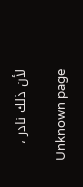لأن ذلك نادر ،

Unknown page